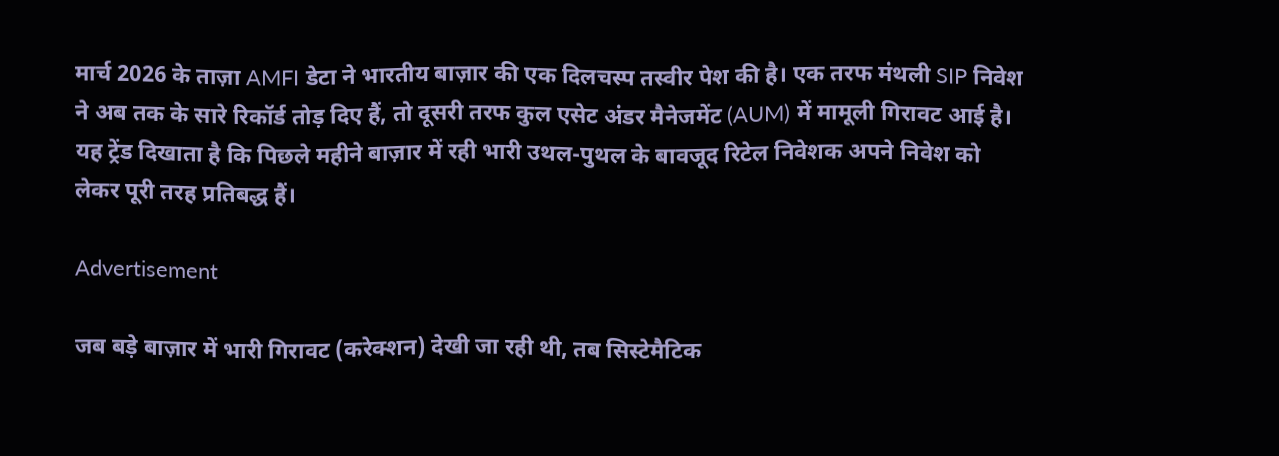मार्च 2026 के ताज़ा AMFI डेटा ने भारतीय बाज़ार की एक दिलचस्प तस्वीर पेश की है। एक तरफ मंथली SIP निवेश ने अब तक के सारे रिकॉर्ड तोड़ दिए हैं, तो दूसरी तरफ कुल एसेट अंडर मैनेजमेंट (AUM) में मामूली गिरावट आई है। यह ट्रेंड दिखाता है कि पिछले महीने बाज़ार में रही भारी उथल-पुथल के बावजूद रिटेल निवेशक अपने निवेश को लेकर पूरी तरह प्रतिबद्ध हैं।

Advertisement

जब बड़े बाज़ार में भारी गिरावट (करेक्शन) देखी जा रही थी, तब सिस्टेमैटिक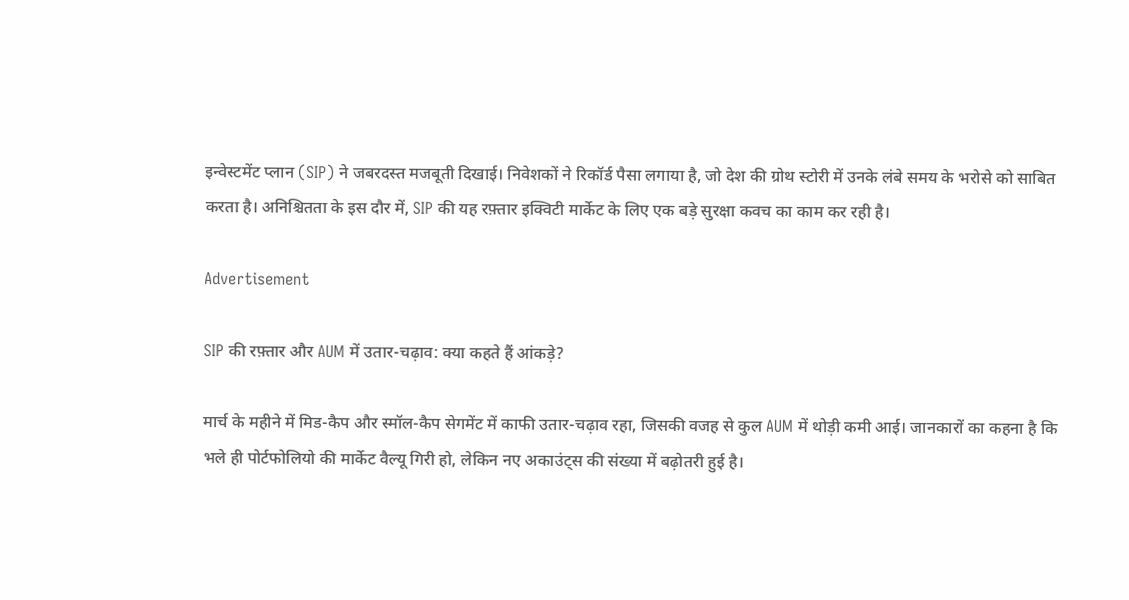इन्वेस्टमेंट प्लान (SIP) ने जबरदस्त मजबूती दिखाई। निवेशकों ने रिकॉर्ड पैसा लगाया है, जो देश की ग्रोथ स्टोरी में उनके लंबे समय के भरोसे को साबित करता है। अनिश्चितता के इस दौर में, SIP की यह रफ़्तार इक्विटी मार्केट के लिए एक बड़े सुरक्षा कवच का काम कर रही है।

Advertisement

SIP की रफ़्तार और AUM में उतार-चढ़ाव: क्या कहते हैं आंकड़े?

मार्च के महीने में मिड-कैप और स्मॉल-कैप सेगमेंट में काफी उतार-चढ़ाव रहा, जिसकी वजह से कुल AUM में थोड़ी कमी आई। जानकारों का कहना है कि भले ही पोर्टफोलियो की मार्केट वैल्यू गिरी हो, लेकिन नए अकाउंट्स की संख्या में बढ़ोतरी हुई है।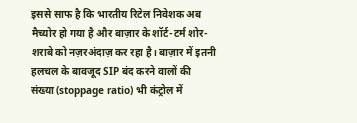इससे साफ है कि भारतीय रिटेल निवेशक अब मैच्योर हो गया है और बाज़ार के शॉर्ट-टर्म शोर-शराबे को नज़रअंदाज़ कर रहा है। बाज़ार में इतनी हलचल के बावजूद SIP बंद करने वालों की संख्या (stoppage ratio) भी कंट्रोल में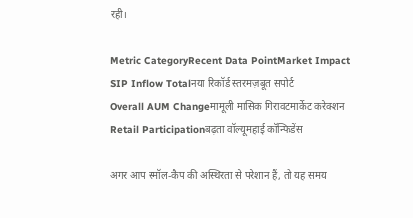रही।

Metric CategoryRecent Data PointMarket Impact
SIP Inflow Totalनया रिकॉर्ड स्तरमज़बूत सपोर्ट
Overall AUM Changeमामूली मासिक गिरावटमार्केट करेक्शन
Retail Participationबढ़ता वॉल्यूमहाई कॉन्फिडेंस

अगर आप स्मॉल-कैप की अस्थिरता से परेशान हैं, तो यह समय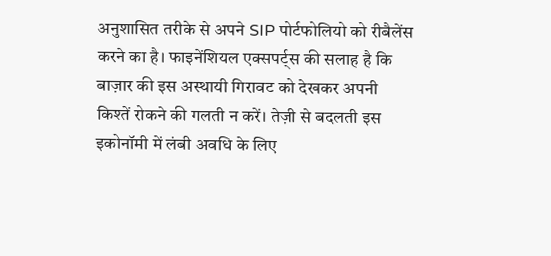अनुशासित तरीके से अपने SIP पोर्टफोलियो को रीबैलेंस करने का है। फाइनेंशियल एक्सपर्ट्स की सलाह है कि बाज़ार की इस अस्थायी गिरावट को देखकर अपनी किश्तें रोकने की गलती न करें। तेज़ी से बदलती इस इकोनॉमी में लंबी अवधि के लिए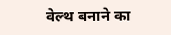वेल्थ बनाने का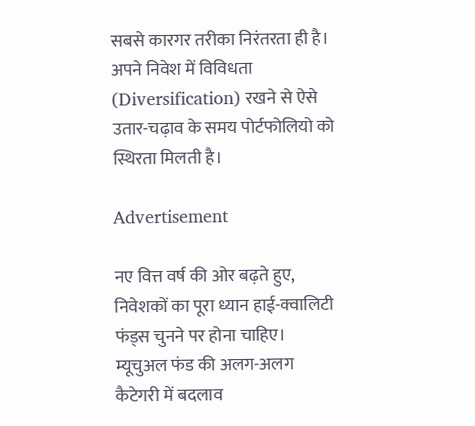सबसे कारगर तरीका निरंतरता ही है। अपने निवेश में विविधता (Diversification) रखने से ऐसे उतार-चढ़ाव के समय पोर्टफोलियो को स्थिरता मिलती है।

Advertisement

नए वित्त वर्ष की ओर बढ़ते हुए, निवेशकों का पूरा ध्यान हाई-क्वालिटी फंड्स चुनने पर होना चाहिए। म्यूचुअल फंड की अलग-अलग कैटेगरी में बदलाव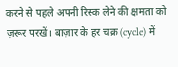करने से पहले अपनी रिस्क लेने की क्षमता को ज़रूर परखें। बाज़ार के हर चक्र (cycle) में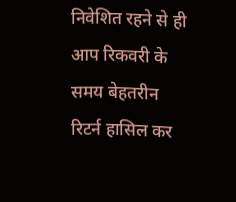निवेशित रहने से ही आप रिकवरी के समय बेहतरीन रिटर्न हासिल कर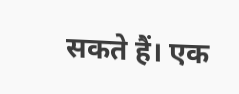सकते हैं। एक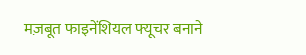मज़बूत फाइनेंशियल फ्यूचर बनाने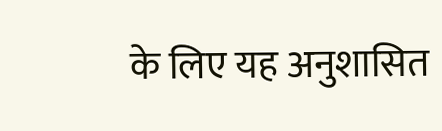के लिए यह अनुशासित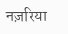नज़रिया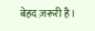बेहद ज़रूरी है।